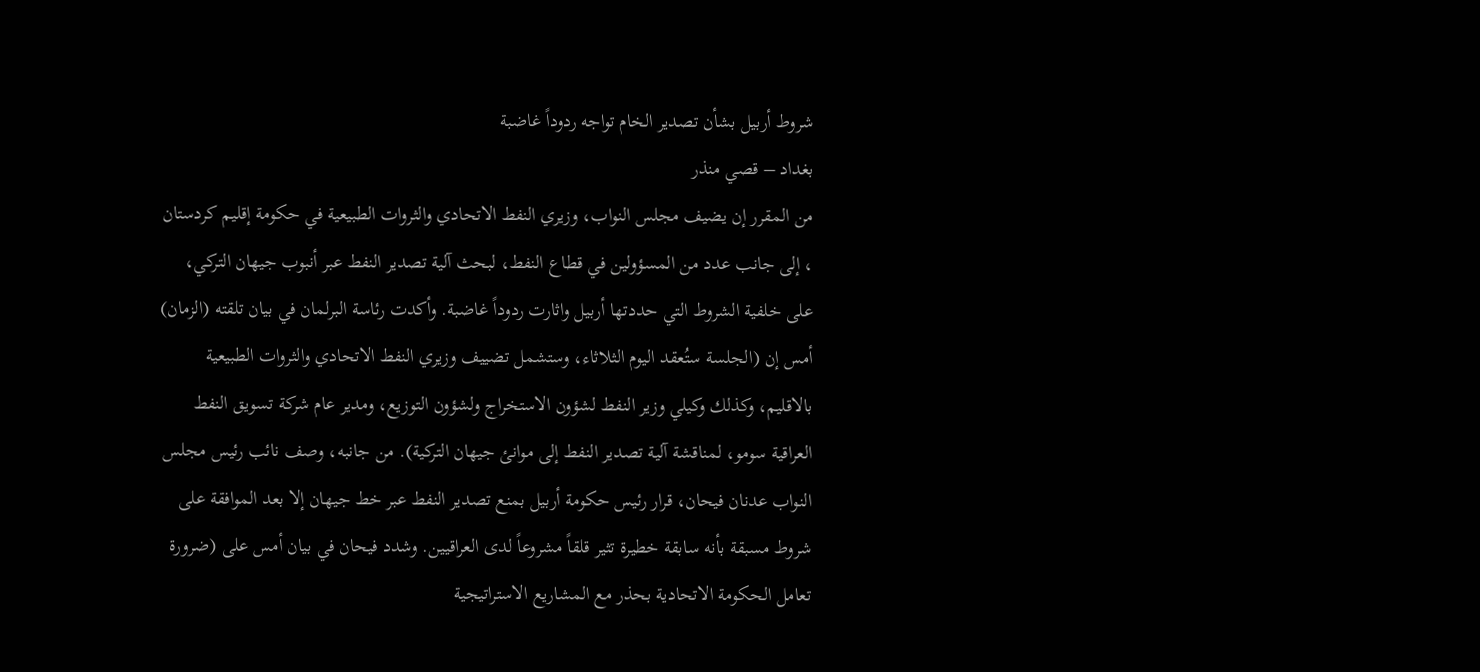شروط أربيل بشأن تصدير الخام تواجه ردوداً غاضبة
بغداد – قصي منذر
من المقرر إن يضيف مجلس النواب، وزيري النفط الاتحادي والثروات الطبيعية في حكومة إقليم كردستان ، إلى جانب عدد من المسؤولين في قطاع النفط، لبحث آلية تصدير النفط عبر أنبوب جيهان التركي، على خلفية الشروط التي حددتها أربيل واثارت ردوداً غاضبة. وأكدت رئاسة البرلمان في بيان تلقته (الزمان) أمس إن (الجلسة ستُعقد اليوم الثلاثاء، وستشمل تضييف وزيري النفط الاتحادي والثروات الطبيعية بالاقليم، وكذلك وكيلي وزير النفط لشؤون الاستخراج ولشؤون التوزيع، ومدير عام شركة تسويق النفط العراقية سومو، لمناقشة آلية تصدير النفط إلى موانئ جيهان التركية). من جانبه، وصف نائب رئيس مجلس النواب عدنان فيحان، قرار رئيس حكومة أربيل بمنع تصدير النفط عبر خط جيهان إلا بعد الموافقة على شروط مسبقة بأنه سابقة خطيرة تثير قلقاً مشروعاً لدى العراقيين. وشدد فيحان في بيان أمس على (ضرورة تعامل الحكومة الاتحادية بحذر مع المشاريع الاستراتيجية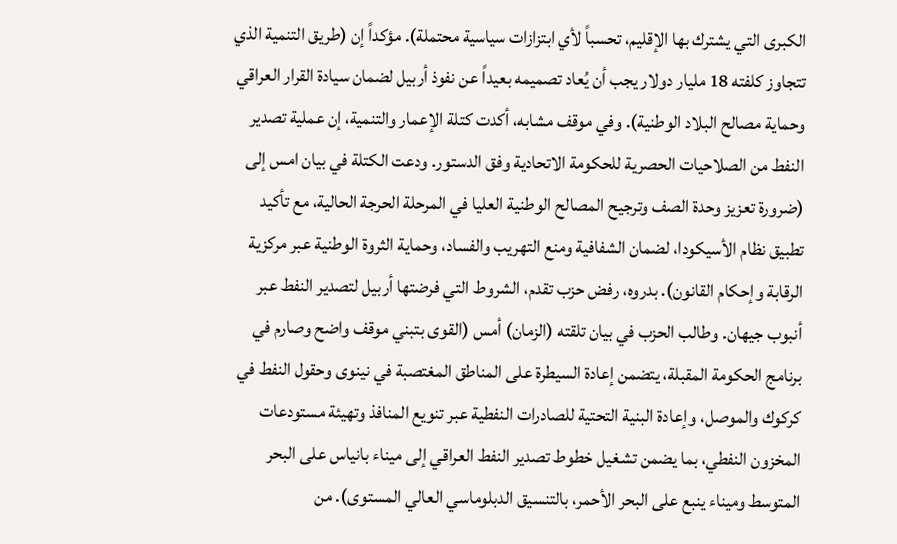الكبرى التي يشترك بها الإقليم، تحسباً لأي ابتزازات سياسية محتملة). مؤكداً إن (طريق التنمية الذي تتجاوز كلفته 18 مليار دولار يجب أن يُعاد تصميمه بعيداً عن نفوذ أربيل لضمان سيادة القرار العراقي وحماية مصالح البلاد الوطنية). وفي موقف مشابه، أكدت كتلة الإعمار والتنمية، إن عملية تصدير النفط من الصلاحيات الحصرية للحكومة الاتحادية وفق الدستور. ودعت الكتلة في بيان امس إلى (ضرورة تعزيز وحدة الصف وترجيح المصالح الوطنية العليا في المرحلة الحرجة الحالية، مع تأكيد تطبيق نظام الأسيكودا، لضمان الشفافية ومنع التهريب والفساد، وحماية الثروة الوطنية عبر مركزية الرقابة وإحكام القانون). بدروه، رفض حزب تقدم، الشروط التي فرضتها أربيل لتصدير النفط عبر أنبوب جيهان. وطالب الحزب في بيان تلقته (الزمان) أمس (القوى بتبني موقف واضح وصارم في برنامج الحكومة المقبلة، يتضمن إعادة السيطرة على المناطق المغتصبة في نينوى وحقول النفط في كركوك والموصل، وإعادة البنية التحتية للصادرات النفطية عبر تنويع المنافذ وتهيئة مستودعات المخزون النفطي، بما يضمن تشغيل خطوط تصدير النفط العراقي إلى ميناء بانياس على البحر المتوسط وميناء ينبع على البحر الأحمر، بالتنسيق الدبلوماسي العالي المستوى). من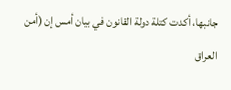جانبها، أكدت كتلة دولة القانون في بيان أمس إن (أمن العراق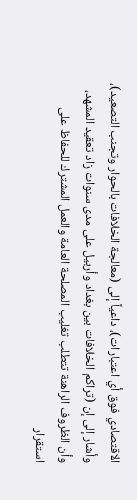الاقتصادي فوق أي اعتبارات)، داعياً إلى (معالجة الخلافات بالحوار وتجنب التصعيد)، وأشار إلى إن (تراكم الخلافات بين بغداد وأربيل على مدى سنوات زاد تعقيد المشهد، وأن الظروف الراهنة تتطلب تغليب المصلحة العامة والعمل المشترك للحفاظ على استقرار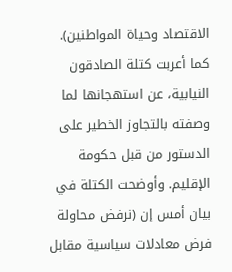الاقتصاد وحياة المواطنين). كما أعربت كتلة الصادقون النيابية، عن استهجانها لما وصفته بالتجاوز الخطير على الدستور من قبل حكومة الإقليم. وأوضحت الكتلة في بيان أمس إن (نرفض محاولة فرض معادلات سياسية مقابل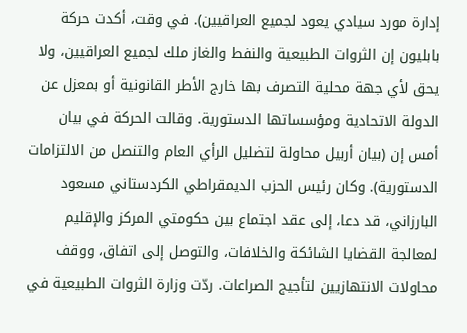إدارة مورد سيادي يعود لجميع العراقيين). في وقت، أكدت حركة بابليون إن الثروات الطبيعية والنفط والغاز ملك لجميع العراقيين، ولا يحق لأي جهة محلية التصرف بها خارج الأطر القانونية أو بمعزل عن الدولة الاتحادية ومؤسساتها الدستورية. وقالت الحركة في بيان أمس إن (بيان أربيل محاولة لتضليل الرأي العام والتنصل من الالتزامات الدستورية). وكان رئيس الحزب الديمقراطي الكردستاني مسعود البارزاني، قد دعا، إلى عقد اجتماع بين حكومتي المركز والإقليم لمعالجة القضايا الشائكة والخلافات، والتوصل إلى اتفاق، ووقف محاولات الانتهازيين لتأجيج الصراعات. ردّت وزارة الثروات الطبيعية في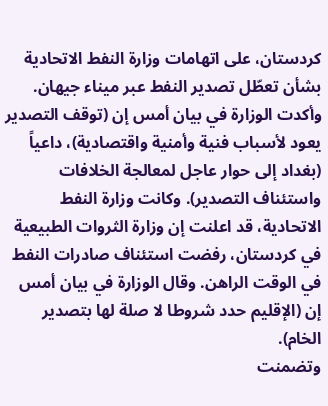كردستان، على اتهامات وزارة النفط الاتحادية بشأن تعطّل تصدير النفط عبر ميناء جيهان. وأكدت الوزارة في بيان أمس إن (توقف التصدير يعود لأسباب فنية وأمنية واقتصادية)، داعياً (بغداد إلى حوار عاجل لمعالجة الخلافات واستئناف التصدير). وكانت وزارة النفط الاتحادية، قد اعلنت إن وزارة الثروات الطبيعية في كردستان، رفضت استئناف صادرات النفط في الوقت الراهن. وقال الوزارة في بيان أمس إن (الإقليم حدد شروطا لا صلة لها بتصدير الخام).
وتضمنت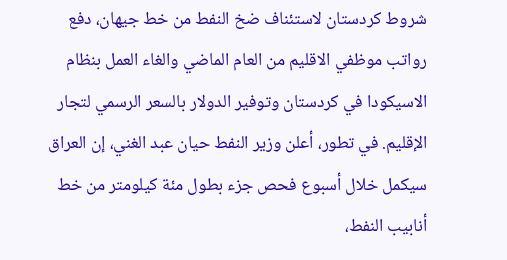شروط كردستان لاستئناف ضخ النفط من خط جيهان، دفع رواتب موظفي الاقليم من العام الماضي والغاء العمل بنظام الاسيكودا في كردستان وتوفير الدولار بالسعر الرسمي لتجار الإقليم. في تطور، أعلن وزير النفط حيان عبد الغني، إن العراق سيكمل خلال أسبوع فحص جزء بطول مئة كيلومتر من خط أنابيب النفط،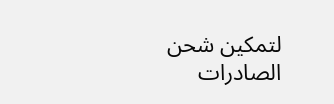لتمكين شحن الصادرات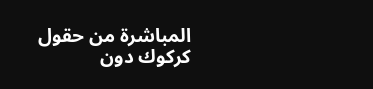المباشرة من حقول كركوك دون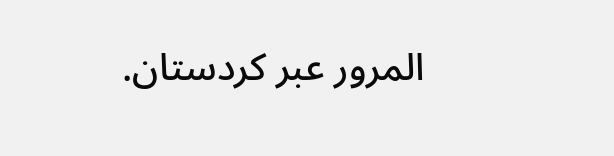المرور عبر كردستان.